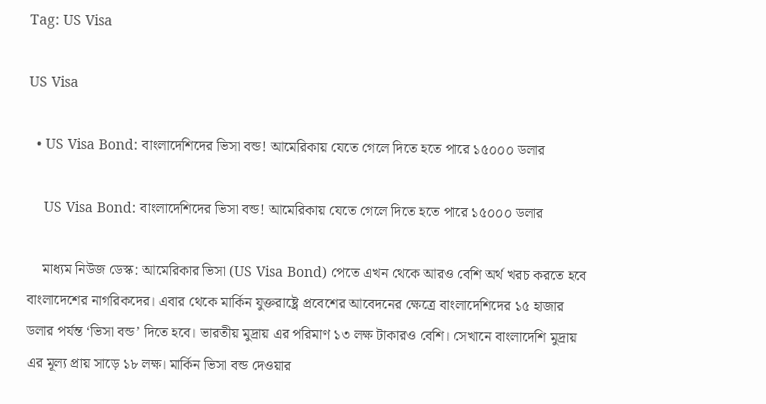Tag: US Visa

US Visa

  • US Visa Bond: বাংলাদেশিদের ভিসা বন্ড! আমেরিকায় যেতে গেলে দিতে হতে পারে ১৫০০০ ডলার

    US Visa Bond: বাংলাদেশিদের ভিসা বন্ড! আমেরিকায় যেতে গেলে দিতে হতে পারে ১৫০০০ ডলার

    মাধ্যম নিউজ ডেস্ক: আমেরিকার ভিসা (US Visa Bond) পেতে এখন থেকে আরও বেশি অর্থ খরচ করতে হবে বাংলাদেশের নাগরিকদের। এবার থেকে মার্কিন যুক্তরাষ্ট্রে প্রবেশের আবেদনের ক্ষেত্রে বাংলাদেশিদের ১৫ হাজার ডলার পর্যন্ত ‘ভিসা বন্ড’ দিতে হবে। ভারতীয় মুদ্রায় এর পরিমাণ ১৩ লক্ষ টাকারও বেশি। সেখানে বাংলাদেশি মুদ্রায় এর মূল্য প্রায় সাড়ে ১৮ লক্ষ। মার্কিন ভিসা বন্ড দেওয়ার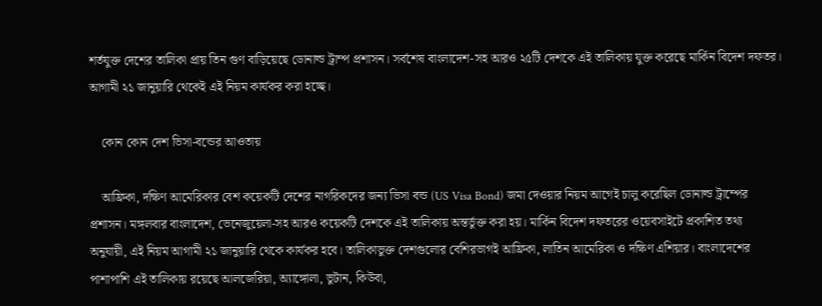শর্তযুক্ত দেশের তালিকা প্রায় তিন গুণ বাড়িয়েছে ডোনাল্ড ট্রাম্প প্রশাসন। সর্বশেষ বাংলাদেশ-সহ আরও ২৫টি দেশকে এই তালিকায় যুক্ত করেছে মার্কিন বিদেশ দফতর। আগামী ২১ জানুয়ারি থেকেই এই নিয়ম কার্যকর করা হচ্ছে।

    কোন কোন দেশ ভিসা-বন্ডের আওতায়

    আফ্রিকা, দক্ষিণ আমেরিকার বেশ কয়েকটি দেশের নাগরিকদের জন্য ভিসা বন্ড (US Visa Bond) জমা দেওয়ার নিয়ম আগেই চালু করেছিল ডোনাল্ড ট্রাম্পের প্রশাসন। মঙ্গলবার বাংলাদেশ, ভেনেজুয়েলা-সহ আরও কয়েকটি দেশকে এই তালিকায় অন্তর্ভুক্ত করা হয়। মার্কিন বিদেশ দফতরের ওয়েবসাইটে প্রকাশিত তথ্য অনুযায়ী, এই নিয়ম আগামী ২১ জানুয়ারি থেকে কার্যকর হবে। তালিকাভুক্ত দেশগুলোর বেশিরভাগই আফ্রিকা, লাতিন আমেরিকা ও দক্ষিণ এশিয়ার। বাংলাদেশের পাশাপাশি এই তালিকায় রয়েছে আলজেরিয়া, অ্যাঙ্গোলা, ভুটান, কিউবা,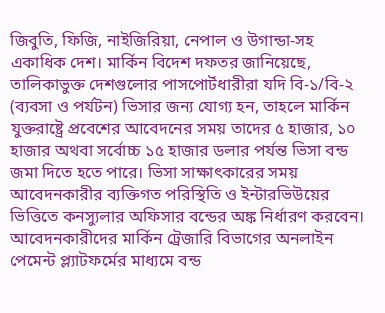জিবুতি, ফিজি, নাইজিরিয়া, নেপাল ও উগান্ডা-সহ একাধিক দেশ। মার্কিন বিদেশ দফতর জানিয়েছে, তালিকাভুক্ত দেশগুলোর পাসপোর্টধারীরা যদি বি-১/বি-২ (ব্যবসা ও পর্যটন) ভিসার জন্য যোগ্য হন, তাহলে মার্কিন যুক্তরাষ্ট্রে প্রবেশের আবেদনের সময় তাদের ৫ হাজার, ১০ হাজার অথবা সর্বোচ্চ ১৫ হাজার ডলার পর্যন্ত ভিসা বন্ড জমা দিতে হতে পারে। ভিসা সাক্ষাৎকারের সময় আবেদনকারীর ব্যক্তিগত পরিস্থিতি ও ইন্টারভিউয়ের ভিত্তিতে কনস্যুলার অফিসার বন্ডের অঙ্ক নির্ধারণ করবেন। আবেদনকারীদের মার্কিন ট্রেজারি বিভাগের অনলাইন পেমেন্ট প্ল্যাটফর্মের মাধ্যমে বন্ড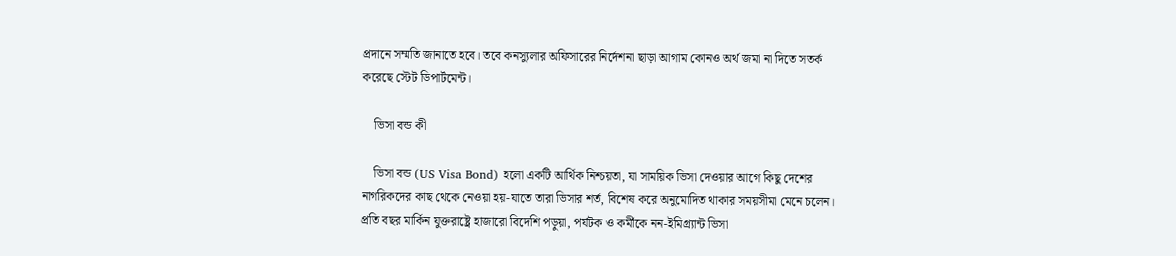প্রদানে সম্মতি জানাতে হবে। তবে কনস্যুলার অফিসারের নির্দেশনা ছাড়া আগাম কোনও অর্থ জমা না দিতে সতর্ক করেছে স্টেট ডিপার্টমেন্ট।

    ভিসা বন্ড কী

    ভিসা বন্ড (US Visa Bond) হলো একটি আর্থিক নিশ্চয়তা, যা সাময়িক ভিসা দেওয়ার আগে কিছু দেশের নাগরিকদের কাছ থেকে নেওয়া হয়-যাতে তারা ভিসার শর্ত, বিশেষ করে অনুমোদিত থাকার সময়সীমা মেনে চলেন। প্রতি বছর মার্কিন যুক্তরাষ্ট্রে হাজারো বিদেশি পড়ুয়া, পর্যটক ও কর্মীকে নন-ইমিগ্র্যান্ট ভিসা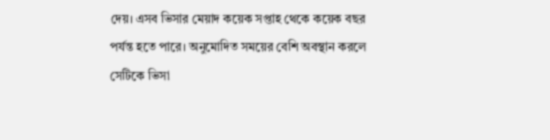দেয়। এসব ভিসার মেয়াদ কয়েক সপ্তাহ থেকে কয়েক বছর পর্যন্ত হতে পারে। অনুমোদিত সময়ের বেশি অবস্থান করলে সেটিকে ভিসা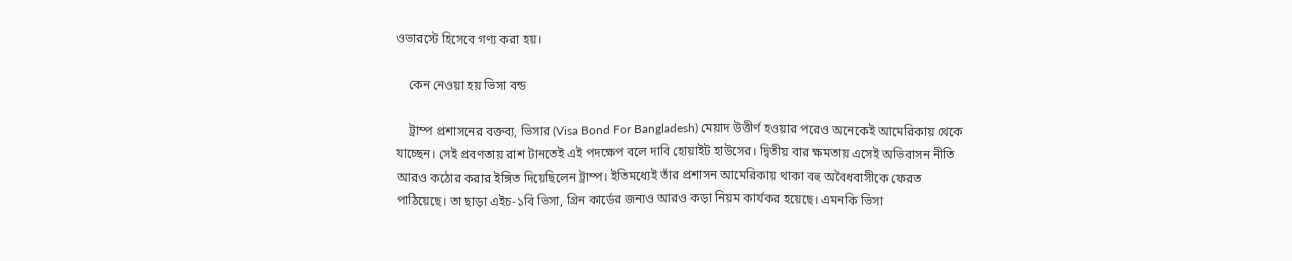ওভারস্টে হিসেবে গণ্য করা হয়।

    কেন নেওয়া হয় ভিসা বন্ড

    ট্রাম্প প্রশাসনের বক্তব্য, ভিসার (Visa Bond For Bangladesh) মেয়াদ উত্তীর্ণ হওয়ার পরেও অনেকেই আমেরিকায় থেকে যাচ্ছেন। সেই প্রবণতায় রাশ টানতেই এই পদক্ষেপ বলে দাবি হোয়াইট হাউসের। দ্বিতীয় বার ক্ষমতায় এসেই অভিবাসন নীতি আরও কঠোর করার ইঙ্গিত দিয়েছিলেন ট্রাম্প। ইতিমধ্যেই তাঁর প্রশাসন আমেরিকায় থাকা বহু অবৈধবাসীকে ফেরত পাঠিয়েছে। তা ছাড়া এইচ-১বি ভিসা, গ্রিন কার্ডের জন্যও আরও কড়া নিয়ম কার্যকর হয়েছে। এমনকি ভিসা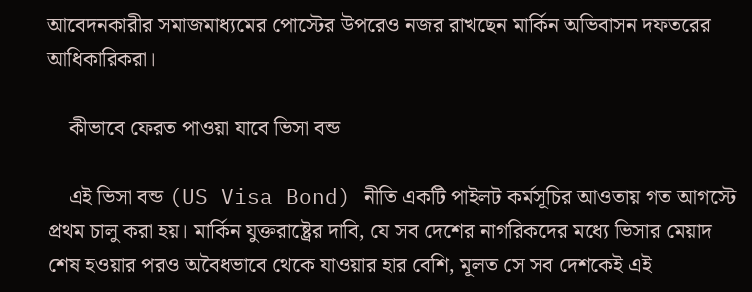আবেদনকারীর সমাজমাধ্যমের পোস্টের উপরেও নজর রাখছেন মার্কিন অভিবাসন দফতরের আধিকারিকরা।

    কীভাবে ফেরত পাওয়া যাবে ভিসা বন্ড

    এই ভিসা বন্ড (US Visa Bond) নীতি একটি পাইলট কর্মসূচির আওতায় গত আগস্টে প্রথম চালু করা হয়। মার্কিন যুক্তরাষ্ট্রের দাবি, যে সব দেশের নাগরিকদের মধ্যে ভিসার মেয়াদ শেষ হওয়ার পরও অবৈধভাবে থেকে যাওয়ার হার বেশি, মূলত সে সব দেশকেই এই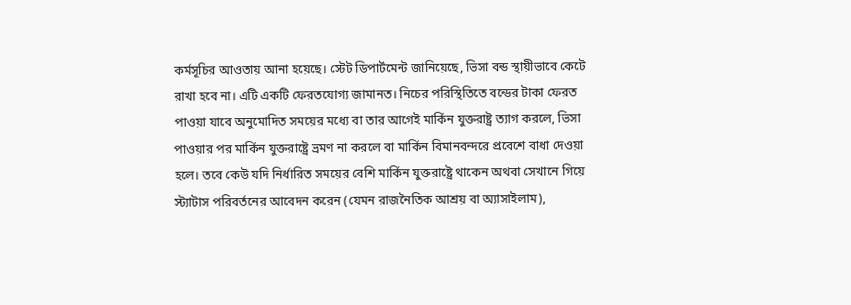কর্মসূচির আওতায় আনা হয়েছে। স্টেট ডিপার্টমেন্ট জানিয়েছে, ভিসা বন্ড স্থায়ীভাবে কেটে রাখা হবে না। এটি একটি ফেরতযোগ্য জামানত। নিচের পরিস্থিতিতে বন্ডের টাকা ফেরত পাওয়া যাবে অনুমোদিত সময়ের মধ্যে বা তার আগেই মার্কিন যুক্তরাষ্ট্র ত্যাগ করলে, ভিসা পাওয়ার পর মার্কিন যুক্তরাষ্ট্রে ভ্রমণ না করলে বা মার্কিন বিমানবন্দরে প্রবেশে বাধা দেওয়া হলে। তবে কেউ যদি নির্ধারিত সময়ের বেশি মার্কিন যুক্তরাষ্ট্রে থাকেন অথবা সেখানে গিয়ে স্ট্যাটাস পরিবর্তনের আবেদন করেন (যেমন রাজনৈতিক আশ্রয় বা অ্যাসাইলাম),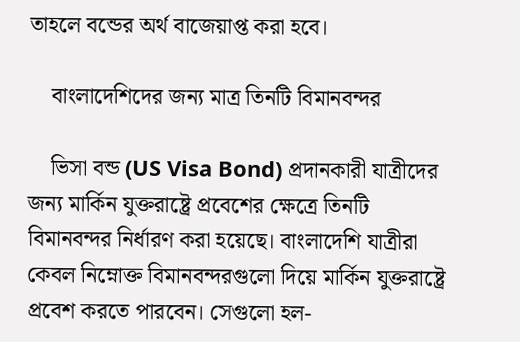তাহলে বন্ডের অর্থ বাজেয়াপ্ত করা হবে।

    বাংলাদেশিদের জন্য মাত্র তিনটি বিমানবন্দর

    ভিসা বন্ড (US Visa Bond) প্রদানকারী যাত্রীদের জন্য মার্কিন যুক্তরাষ্ট্রে প্রবেশের ক্ষেত্রে তিনটি বিমানবন্দর নির্ধারণ করা হয়েছে। বাংলাদেশি যাত্রীরা কেবল নিম্নোক্ত বিমানবন্দরগুলো দিয়ে মার্কিন যুক্তরাষ্ট্রে প্রবেশ করতে পারবেন। সেগুলো হল-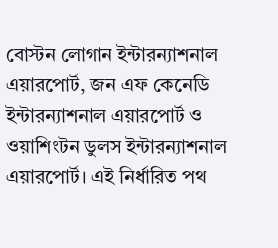বোস্টন লোগান ইন্টারন্যাশনাল এয়ারপোর্ট, জন এফ কেনেডি ইন্টারন্যাশনাল এয়ারপোর্ট ও ওয়াশিংটন ডুলস ইন্টারন্যাশনাল এয়ারপোর্ট। এই নির্ধারিত পথ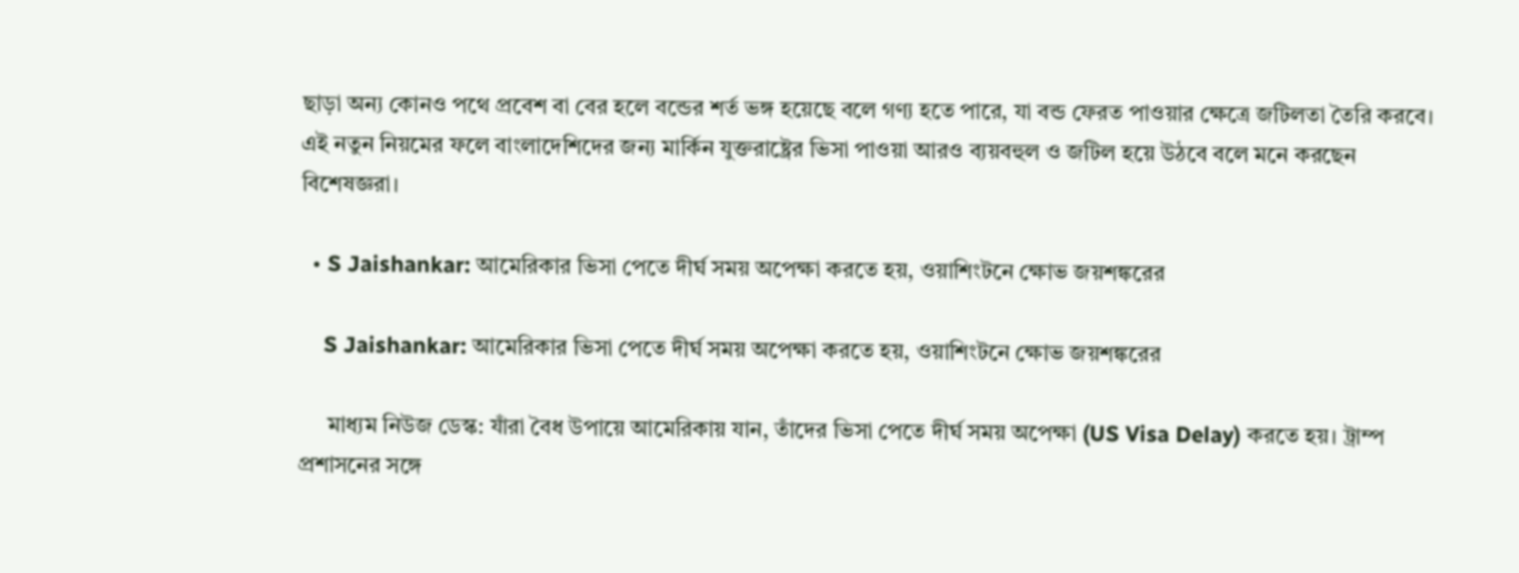ছাড়া অন্য কোনও পথে প্রবেশ বা বের হলে বন্ডের শর্ত ভঙ্গ হয়েছে বলে গণ্য হতে পারে, যা বন্ড ফেরত পাওয়ার ক্ষেত্রে জটিলতা তৈরি করবে। এই নতুন নিয়মের ফলে বাংলাদেশিদের জন্য মার্কিন যুক্তরাষ্ট্রের ভিসা পাওয়া আরও ব্যয়বহুল ও জটিল হয়ে উঠবে বলে মনে করছেন বিশেষজ্ঞরা।

  • S Jaishankar: আমেরিকার ভিসা পেতে দীর্ঘ সময় অপেক্ষা করতে হয়, ওয়াশিংটনে ক্ষোভ জয়শঙ্করের

    S Jaishankar: আমেরিকার ভিসা পেতে দীর্ঘ সময় অপেক্ষা করতে হয়, ওয়াশিংটনে ক্ষোভ জয়শঙ্করের

     মাধ্যম নিউজ ডেস্ক: যাঁরা বৈধ উপায়ে আমেরিকায় যান, তাঁদের ভিসা পেতে দীর্ঘ সময় অপেক্ষা (US Visa Delay) করতে হয়। ট্রাম্প প্রশাসনের সঙ্গে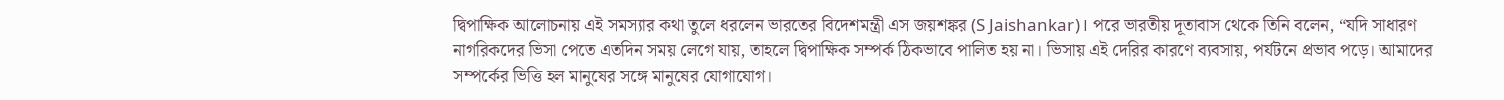দ্বিপাক্ষিক আলোচনায় এই সমস্যার কথা তুলে ধরলেন ভারতের বিদেশমন্ত্রী এস জয়শঙ্কর (S Jaishankar)। পরে ভারতীয় দূতাবাস থেকে তিনি বলেন, “যদি সাধারণ নাগরিকদের ভিসা পেতে এতদিন সময় লেগে যায়, তাহলে দ্বিপাক্ষিক সম্পর্ক ঠিকভাবে পালিত হয় না। ভিসায় এই দেরির কারণে ব্যবসায়, পর্যটনে প্রভাব পড়ে। আমাদের সম্পর্কের ভিত্তি হল মানুষের সঙ্গে মানুষের যোগাযোগ।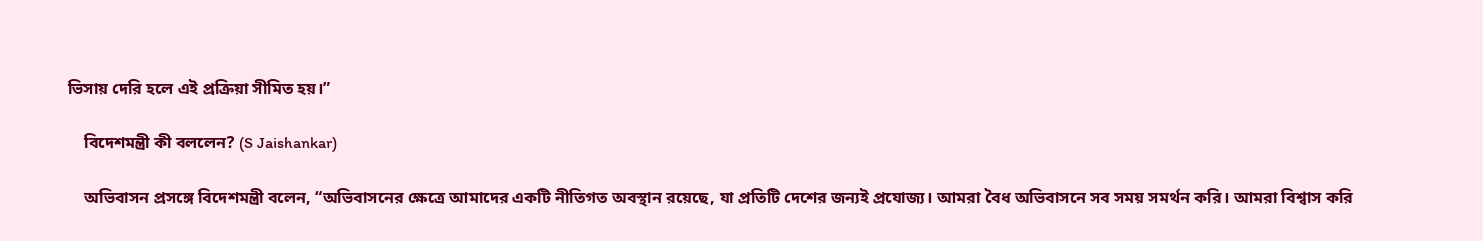ভিসায় দেরি হলে এই প্রক্রিয়া সীমিত হয়।”

    বিদেশমন্ত্রী কী বললেন? (S Jaishankar)

    অভিবাসন প্রসঙ্গে বিদেশমন্ত্রী বলেন, “অভিবাসনের ক্ষেত্রে আমাদের একটি নীতিগত অবস্থান রয়েছে, যা প্রতিটি দেশের জন্যই প্রযোজ্য। আমরা বৈধ অভিবাসনে সব সময় সমর্থন করি। আমরা বিশ্বাস করি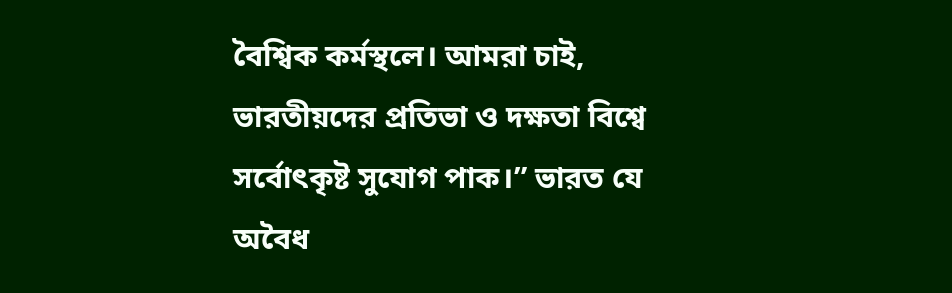বৈশ্বিক কর্মস্থলে। আমরা চাই, ভারতীয়দের প্রতিভা ও দক্ষতা বিশ্বে সর্বোৎকৃষ্ট সুযোগ পাক।” ভারত যে অবৈধ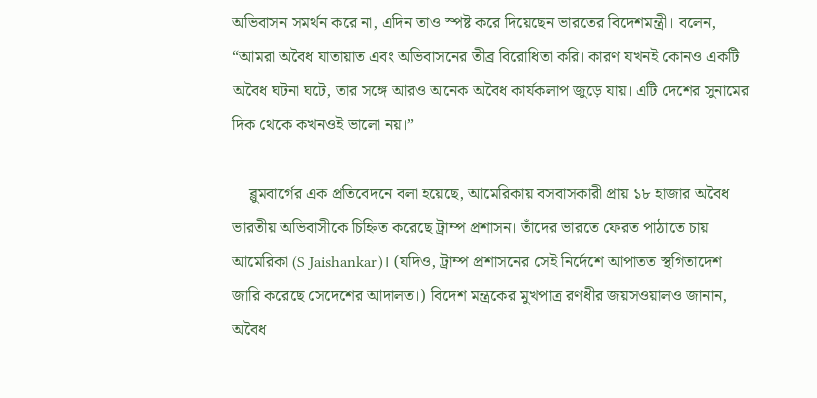অভিবাসন সমর্থন করে না, এদিন তাও স্পষ্ট করে দিয়েছেন ভারতের বিদেশমন্ত্রী। বলেন, “আমরা অবৈধ যাতায়াত এবং অভিবাসনের তীব্র বিরোধিতা করি। কারণ যখনই কোনও একটি অবৈধ ঘটনা ঘটে, তার সঙ্গে আরও অনেক অবৈধ কার্যকলাপ জুড়ে যায়। এটি দেশের সুনামের দিক থেকে কখনওই ভালো নয়।”

    ব্লুমবার্গের এক প্রতিবেদনে বলা হয়েছে, আমেরিকায় বসবাসকারী প্রায় ১৮ হাজার অবৈধ ভারতীয় অভিবাসীকে চিহ্নিত করেছে ট্রাম্প প্রশাসন। তাঁদের ভারতে ফেরত পাঠাতে চায় আমেরিকা (S Jaishankar)। (যদিও, ট্রাম্প প্রশাসনের সেই নির্দেশে আপাতত স্থগিতাদেশ জারি করেছে সেদেশের আদালত।) বিদেশ মন্ত্রকের মুখপাত্র রণধীর জয়সওয়ালও জানান, অবৈধ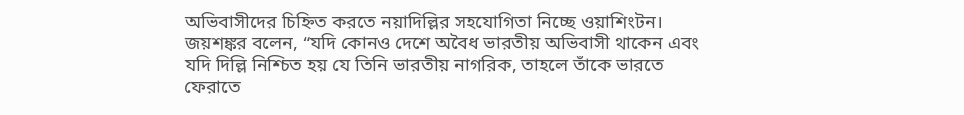অভিবাসীদের চিহ্নিত করতে নয়াদিল্লির সহযোগিতা নিচ্ছে ওয়াশিংটন। জয়শঙ্কর বলেন, “যদি কোনও দেশে অবৈধ ভারতীয় অভিবাসী থাকেন এবং যদি দিল্লি নিশ্চিত হয় যে তিনি ভারতীয় নাগরিক, তাহলে তাঁকে ভারতে ফেরাতে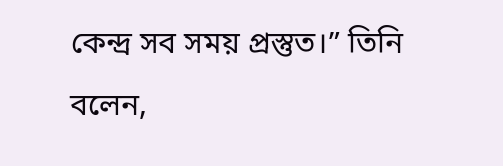কেন্দ্র সব সময় প্রস্তুত।” তিনি বলেন,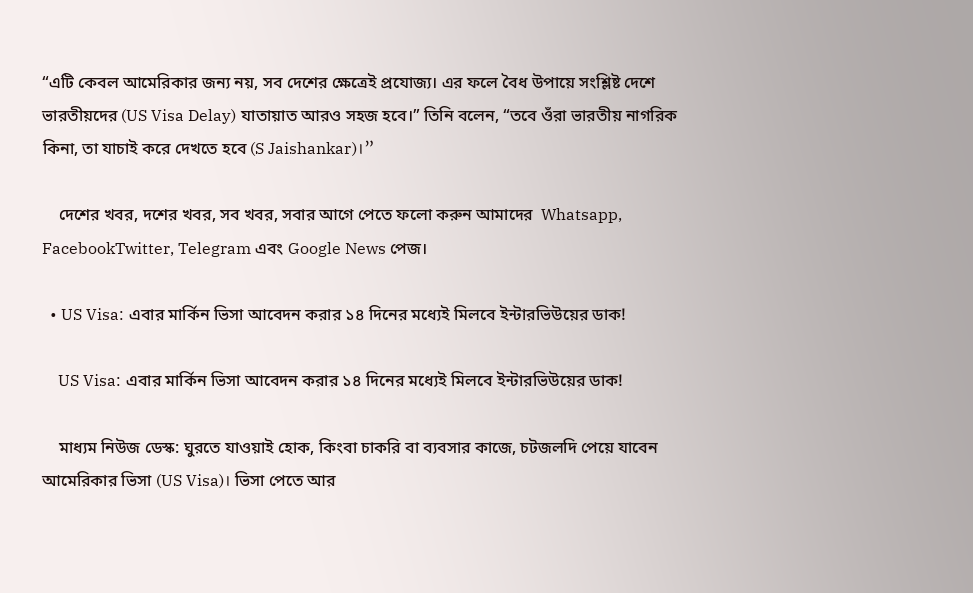“এটি কেবল আমেরিকার জন্য নয়, সব দেশের ক্ষেত্রেই প্রযোজ্য। এর ফলে বৈধ উপায়ে সংশ্লিষ্ট দেশে ভারতীয়দের (US Visa Delay) যাতায়াত আরও সহজ হবে।” তিনি বলেন, “তবে ওঁরা ভারতীয় নাগরিক কিনা, তা যাচাই করে দেখতে হবে (S Jaishankar)।”

    দেশের খবর, দশের খবর, সব খবর, সবার আগে পেতে ফলো করুন আমাদের  Whatsapp, FacebookTwitter, Telegram এবং Google News পেজ।

  • US Visa: এবার মার্কিন ভিসা আবেদন করার ১৪ দিনের মধ্যেই মিলবে ইন্টারভিউয়ের ডাক!

    US Visa: এবার মার্কিন ভিসা আবেদন করার ১৪ দিনের মধ্যেই মিলবে ইন্টারভিউয়ের ডাক!

    মাধ্যম নিউজ ডেস্ক: ঘুরতে যাওয়াই হোক, কিংবা চাকরি বা ব্যবসার কাজে, চটজলদি পেয়ে যাবেন আমেরিকার ভিসা (US Visa)। ভিসা পেতে আর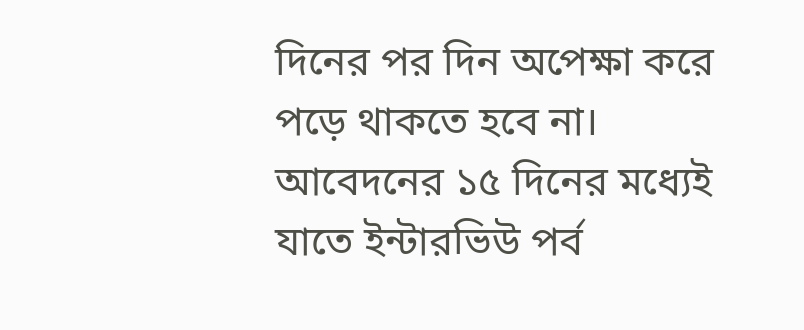দিনের পর দিন অপেক্ষা করে পড়ে থাকতে হবে না। আবেদনের ১৫ দিনের মধ্যেই যাতে ইন্টারভিউ পর্ব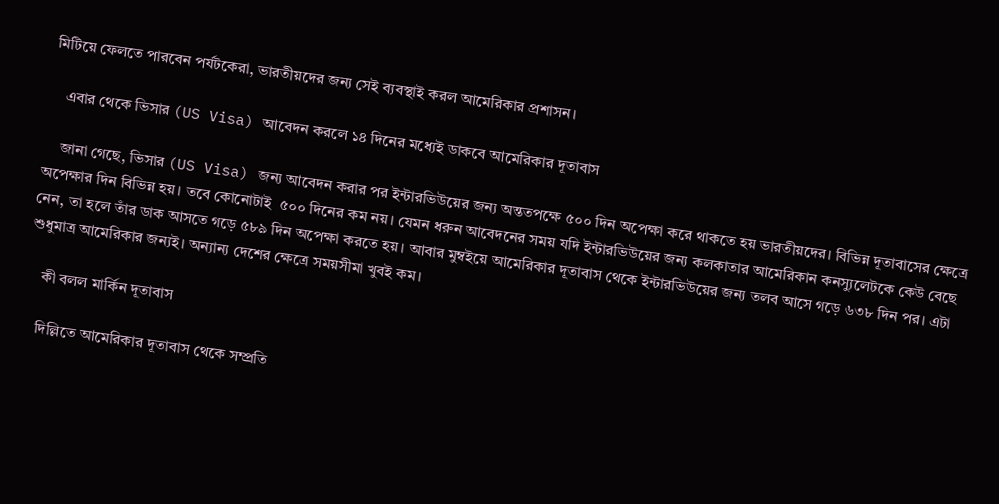মিটিয়ে ফেলতে পারবেন পর্যটকেরা, ভারতীয়দের জন্য সেই ব্যবস্থাই করল আমেরিকার প্রশাসন।

    এবার থেকে ভিসার (US Visa) আবেদন করলে ১৪ দিনের মধ্যেই ডাকবে আমেরিকার দূতাবাস

    জানা গেছে, ভিসার (US Visa) জন্য আবেদন করার পর ইন্টারভিউয়ের জন্য অন্ততপক্ষে ৫০০ দিন অপেক্ষা করে থাকতে হয় ভারতীয়দের। বিভিন্ন দূতাবাসের ক্ষেত্রে অপেক্ষার দিন বিভিন্ন হয়। তবে কোনোটাই  ৫০০ দিনের কম নয়। যেমন ধরুন আবেদনের সময় যদি ইন্টারভিউয়ের জন্য কলকাতার আমেরিকান কনস্যুলেটকে কেউ বেছে নেন, তা হলে তাঁর ডাক আসতে গড়ে ৫৮৯ দিন অপেক্ষা করতে হয়। আবার মুম্বইয়ে আমেরিকার দূতাবাস থেকে ইন্টারভিউয়ের জন্য তলব আসে গড়ে ৬৩৮ দিন পর। এটা শুধুমাত্র আমেরিকার জন্যই। অন্যান্য দেশের ক্ষেত্রে সময়সীমা খুবই কম।

    কী বলল মার্কিন দূতাবাস

    দিল্লিতে আমেরিকার দূতাবাস থেকে সম্প্রতি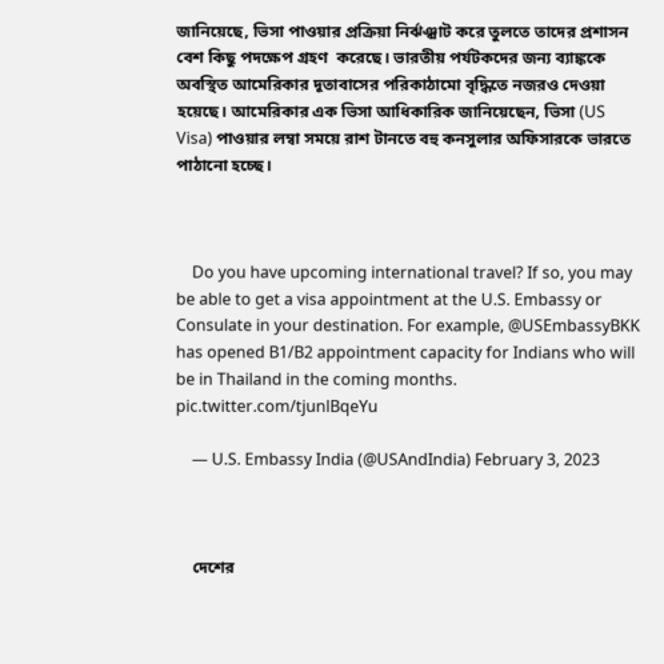জানিয়েছে, ভিসা পাওয়ার প্রক্রিয়া নির্ঝঞ্ঝাট করে তুলতে তাদের প্রশাসন বেশ কিছু পদক্ষেপ গ্রহণ  করেছে। ভারতীয় পর্যটকদের জন্য ব্যাঙ্ককে অবস্থিত আমেরিকার দূতাবাসের পরিকাঠামো বৃদ্ধিতে নজরও দেওয়া হয়েছে। আমেরিকার এক ভিসা আধিকারিক জানিয়েছেন, ভিসা (US Visa) পাওয়ার লম্বা সময়ে রাশ টানতে বহু কনসুলার অফিসারকে ভারতে পাঠানো হচ্ছে।



    Do you have upcoming international travel? If so, you may be able to get a visa appointment at the U.S. Embassy or Consulate in your destination. For example, @USEmbassyBKK has opened B1/B2 appointment capacity for Indians who will be in Thailand in the coming months. pic.twitter.com/tjunlBqeYu

    — U.S. Embassy India (@USAndIndia) February 3, 2023



    দেশের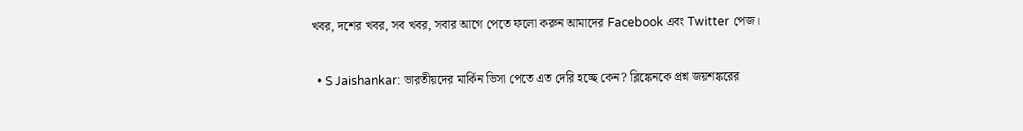খবর, দশের খবর, সব খবর, সবার আগে পেতে ফলো করুন আমাদের Facebook এবং Twitter পেজ।

  • S Jaishankar: ভারতীয়দের মার্কিন ভিসা পেতে এত দেরি হচ্ছে কেন? ব্লিঙ্কেনকে প্রশ্ন জয়শঙ্করের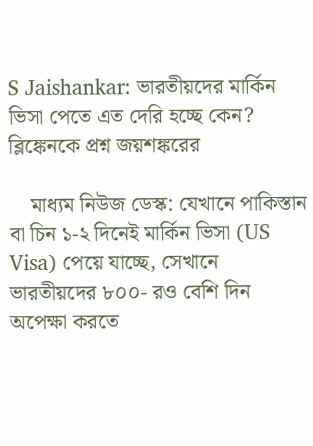S Jaishankar: ভারতীয়দের মার্কিন ভিসা পেতে এত দেরি হচ্ছে কেন? ব্লিঙ্কেনকে প্রশ্ন জয়শঙ্করের

    মাধ্যম নিউজ ডেস্ক: যেখানে পাকিস্তান বা চিন ১-২ দিনেই মার্কিন ভিসা (US Visa) পেয়ে যাচ্ছে, সেখানে ভারতীয়দের ৮০০- রও বেশি দিন অপেক্ষা করতে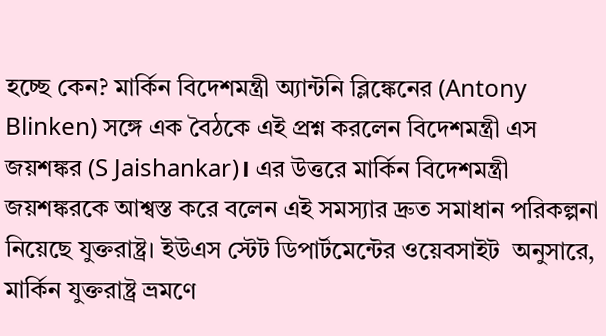হচ্ছে কেন? মার্কিন বিদেশমন্ত্রী অ্যান্টনি ব্লিঙ্কেনের (Antony Blinken) সঙ্গে এক বৈঠকে এই প্রশ্ন করলেন বিদেশমন্ত্রী এস জয়শঙ্কর (S Jaishankar)। এর উত্তরে মার্কিন বিদেশমন্ত্রী জয়শঙ্করকে আশ্বস্ত করে বলেন এই সমস্যার দ্রুত সমাধান পরিকল্পনা নিয়েছে যুক্তরাষ্ট্র। ইউএস স্টেট ডিপার্টমেন্টের ওয়েবসাইট  অনুসারে, মার্কিন যুক্তরাষ্ট্র ভ্রমণে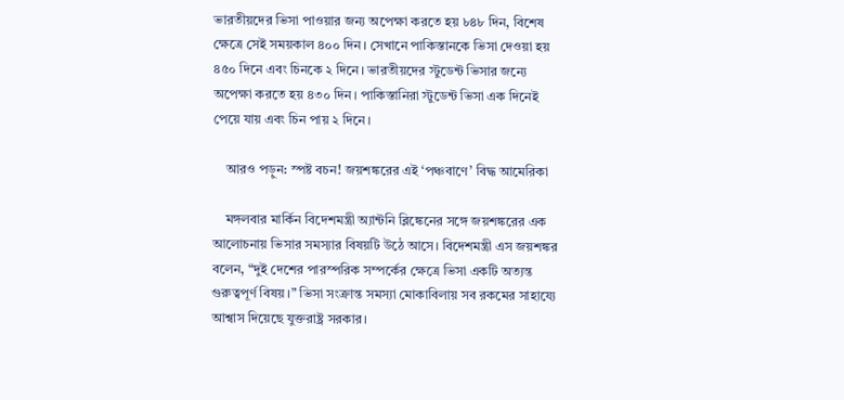ভারতীয়দের ভিসা পাওয়ার জন্য অপেক্ষা করতে হয় ৮৪৮ দিন, বিশেষ ক্ষেত্রে সেই সময়কাল ৪০০ দিন। সেখানে পাকিস্তানকে ভিসা দেওয়া হয় ৪৫০ দিনে এবং চিনকে ২ দিনে। ভারতীয়দের স্টুডেন্ট ভিসার জন্যে অপেক্ষা করতে হয় ৪৩০ দিন। পাকিস্তানিরা স্টুডেন্ট ভিসা এক দিনেই পেয়ে যায় এবং চিন পায় ২ দিনে।

    আরও পড়ুন: স্পষ্ট বচন! জয়শঙ্করের এই ‘পঞ্চবাণে’ বিদ্ধ আমেরিকা

    মঙ্গলবার মার্কিন বিদেশমন্ত্রী অ্যান্টনি ব্লিঙ্কেনের সঙ্গে জয়শঙ্করের এক আলোচনায় ভিসার সমস্যার বিষয়টি উঠে আসে। বিদেশমন্ত্রী এস জয়শঙ্কর বলেন, “দুই দেশের পারস্পরিক সম্পর্কের ক্ষেত্রে ভিসা একটি অত্যন্ত গুরুত্বপূর্ণ বিষয়।” ভিসা সংক্রান্ত সমস্যা মোকাবিলায় সব রকমের সাহায্যে আশ্বাস দিয়েছে যুক্তরাষ্ট্র সরকার।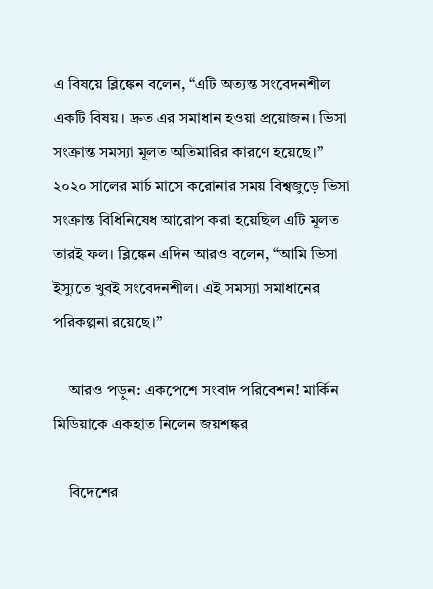এ বিষয়ে ব্লিঙ্কেন বলেন, “এটি অত্যন্ত সংবেদনশীল একটি বিষয়। দ্রুত এর সমাধান হওয়া প্রয়োজন। ভিসা সংক্রান্ত সমস্যা মূলত অতিমারির কারণে হয়েছে।” ২০২০ সালের মার্চ মাসে করোনার সময় বিশ্বজুড়ে ভিসা সংক্রান্ত বিধিনিষেধ আরোপ করা হয়েছিল এটি মূলত তারই ফল। ব্লিঙ্কেন এদিন আরও বলেন, “আমি ভিসা ইস্যুতে খুবই সংবেদনশীল। এই সমস্যা সমাধানের পরিকল্পনা রয়েছে।”

    আরও পড়ুন: একপেশে সংবাদ পরিবেশন! মার্কিন মিডিয়াকে একহাত নিলেন জয়শঙ্কর

    বিদেশের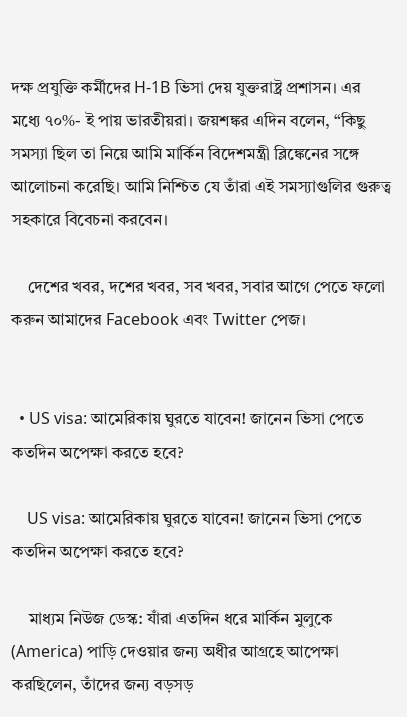দক্ষ প্রযুক্তি কর্মীদের H-1B ভিসা দেয় যুক্তরাষ্ট্র প্রশাসন। এর মধ্যে ৭০%- ই পায় ভারতীয়রা। জয়শঙ্কর এদিন বলেন, “কিছু সমস্যা ছিল তা নিয়ে আমি মার্কিন বিদেশমন্ত্রী ব্লিঙ্কেনের সঙ্গে আলোচনা করেছি। আমি নিশ্চিত যে তাঁরা এই সমস্যাগুলির গুরুত্ব সহকারে বিবেচনা করবেন।

    দেশের খবর, দশের খবর, সব খবর, সবার আগে পেতে ফলো করুন আমাদের Facebook এবং Twitter পেজ।


  • US visa: আমেরিকায় ঘুরতে যাবেন! জানেন ভিসা পেতে কতদিন অপেক্ষা করতে হবে?

    US visa: আমেরিকায় ঘুরতে যাবেন! জানেন ভিসা পেতে কতদিন অপেক্ষা করতে হবে?

    মাধ্যম নিউজ ডেস্ক: যাঁরা এতদিন ধরে মার্কিন মুলুকে (America) পাড়ি দেওয়ার জন্য অধীর আগ্রহে আপেক্ষা করছিলেন, তাঁদের জন্য বড়সড়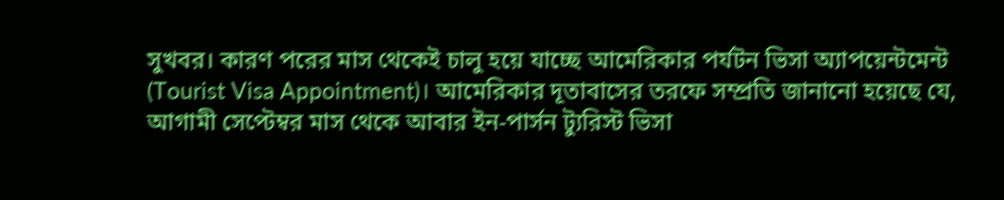সুখবর। কারণ পরের মাস থেকেই চালু হয়ে যাচ্ছে আমেরিকার পর্যটন ভিসা অ্যাপয়েন্টমেন্ট (Tourist Visa Appointment)। আমেরিকার দূতাবাসের তরফে সম্প্রতি জানানো হয়েছে যে, আগামী সেপ্টেম্বর মাস থেকে আবার ইন-পার্সন ট্যুরিস্ট ভিসা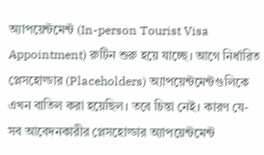অ্যাপয়েন্টমেন্ট (In-person Tourist Visa Appointment) রুটিন শুরু হয়ে যাচ্ছে। আগে নির্ধারিত প্লেসহোল্ডার (Placeholders) অ্যাপয়েন্টমেন্টগুলিকে এখন বাতিল করা হয়েছিল। তবে চিন্তা নেই। কারণ যে-সব আবেদনকারীর প্লেসহোল্ডার অ্যাপয়েন্টমেন্ট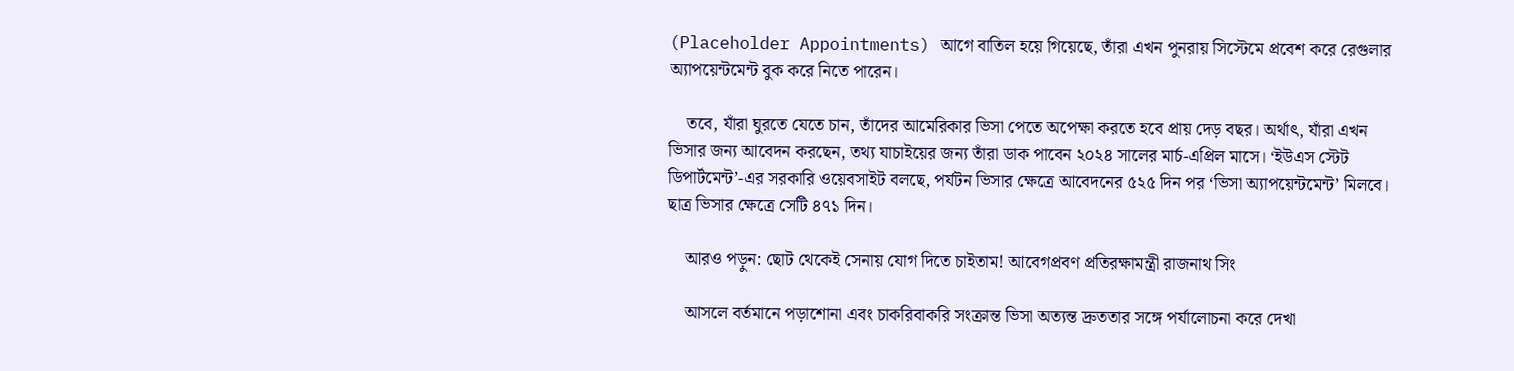(Placeholder Appointments) আগে বাতিল হয়ে গিয়েছে, তাঁরা এখন পুনরায় সিস্টেমে প্রবেশ করে রেগুলার অ্যাপয়েন্টমেন্ট বুক করে নিতে পারেন।

    তবে, যাঁরা ঘুরতে যেতে চান, তাঁদের আমেরিকার ভিসা পেতে অপেক্ষা করতে হবে প্রায় দেড় বছর। অর্থাৎ, যাঁরা এখন ভিসার জন্য আবেদন করছেন, তথ্য যাচাইয়ের জন্য তাঁরা ডাক পাবেন ২০২৪ সালের মার্চ-এপ্রিল মাসে। ‘ইউএস স্টেট ডিপার্টমেন্ট’-এর সরকারি ওয়েবসাইট বলছে, পর্যটন ভিসার ক্ষেত্রে আবেদনের ৫২৫ দিন পর ‘ভিসা অ্যাপয়েন্টমেন্ট’ মিলবে। ছাত্র ভিসার ক্ষেত্রে সেটি ৪৭১ দিন।

    আরও পড়ুন: ছোট থেকেই সেনায় যোগ দিতে চাইতাম! আবেগপ্রবণ প্রতিরক্ষামন্ত্রী রাজনাথ সিং

    আসলে বর্তমানে পড়াশোনা এবং চাকরিবাকরি সংক্রান্ত ভিসা অত্যন্ত দ্রুততার সঙ্গে পর্যালোচনা করে দেখা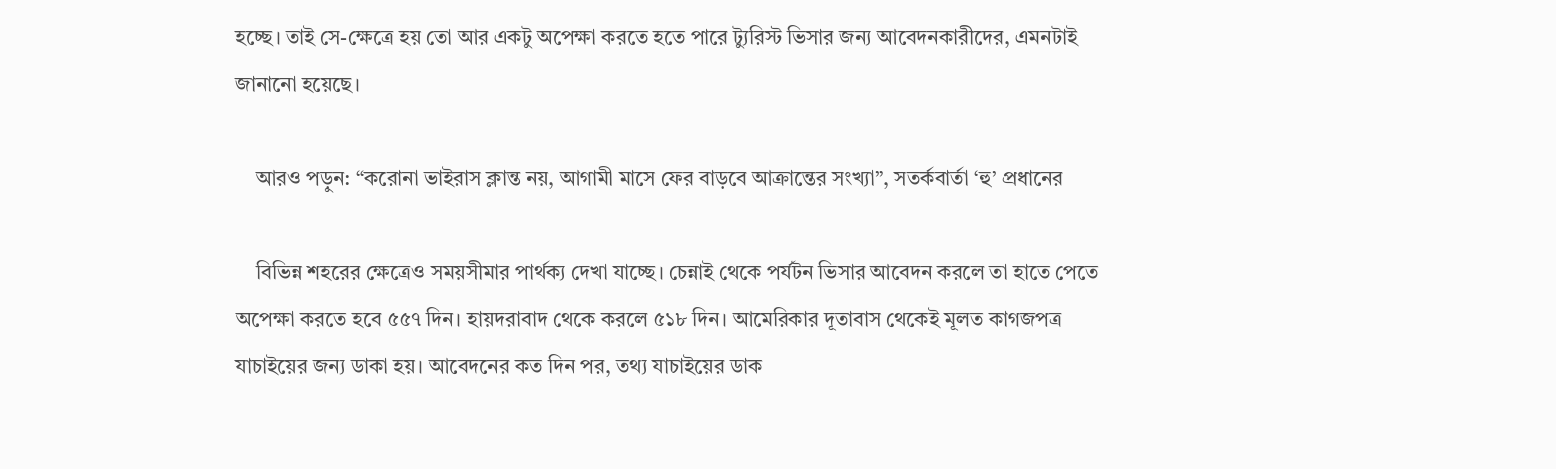হচ্ছে। তাই সে-ক্ষেত্রে হয় তো আর একটু অপেক্ষা করতে হতে পারে ট্যুরিস্ট ভিসার জন্য আবেদনকারীদের, এমনটাই জানানো হয়েছে।

    আরও পড়ুন: “করোনা ভাইরাস ক্লান্ত নয়, আগামী মাসে ফের বাড়বে আক্রান্তের সংখ্যা”, সতর্কবার্তা ‘হু’ প্রধানের

    বিভিন্ন শহরের ক্ষেত্রেও সময়সীমার পার্থক্য দেখা যাচ্ছে। চেন্নাই থেকে পর্যটন ভিসার আবেদন করলে তা হাতে পেতে অপেক্ষা করতে হবে ৫৫৭ দিন। হায়দরাবাদ থেকে করলে ৫১৮ দিন। আমেরিকার দূতাবাস থেকেই মূলত কাগজপত্র যাচাইয়ের জন্য ডাকা হয়। আবেদনের কত দিন পর, তথ্য যাচাইয়ের ডাক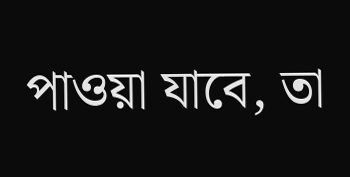পাওয়া যাবে, তা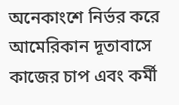অনেকাংশে নির্ভর করে আমেরিকান দূতাবাসে কাজের চাপ এবং কর্মী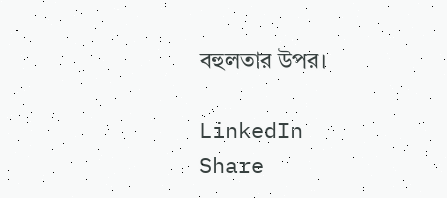বহুলতার উপর।

LinkedIn
Share